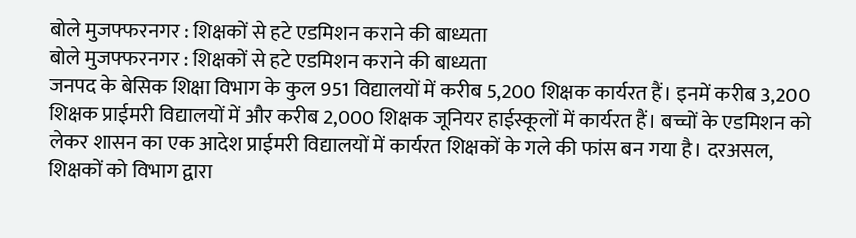बोले मुजफ्फरनगर : शिक्षकों से हटे एडमिशन कराने की बाध्यता
बोले मुजफ्फरनगर : शिक्षकों से हटे एडमिशन कराने की बाध्यता
जनपद के बेसिक शिक्षा विभाग के कुल 951 विद्यालयों में करीब 5,200 शिक्षक कार्यरत हैं। इनमें करीब 3,200 शिक्षक प्राईमरी विद्यालयों में और करीब 2,000 शिक्षक जूनियर हाईस्कूलों में कार्यरत हैं। बच्चों के एडमिशन को लेकर शासन का एक आदेश प्राईमरी विद्यालयों में कार्यरत शिक्षकों के गले की फांस बन गया है। दरअसल, शिक्षकों को विभाग द्वारा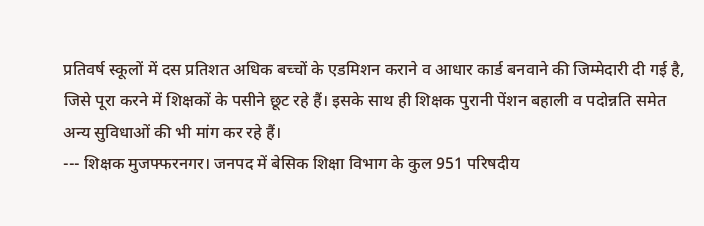प्रतिवर्ष स्कूलों में दस प्रतिशत अधिक बच्चों के एडमिशन कराने व आधार कार्ड बनवाने की जिम्मेदारी दी गई है, जिसे पूरा करने में शिक्षकों के पसीने छूट रहे हैं। इसके साथ ही शिक्षक पुरानी पेंशन बहाली व पदोन्नति समेत अन्य सुविधाओं की भी मांग कर रहे हैं।
--- शिक्षक मुजफ्फरनगर। जनपद में बेसिक शिक्षा विभाग के कुल 951 परिषदीय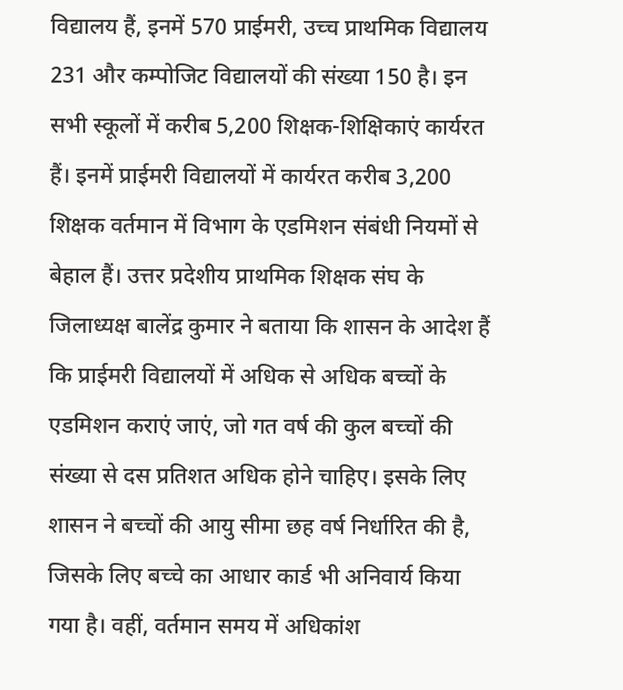विद्यालय हैं, इनमें 570 प्राईमरी, उच्च प्राथमिक विद्यालय 231 और कम्पोजिट विद्यालयों की संख्या 150 है। इन सभी स्कूलों में करीब 5,200 शिक्षक-शिक्षिकाएं कार्यरत हैं। इनमें प्राईमरी विद्यालयों में कार्यरत करीब 3,200 शिक्षक वर्तमान में विभाग के एडमिशन संबंधी नियमों से बेहाल हैं। उत्तर प्रदेशीय प्राथमिक शिक्षक संघ के जिलाध्यक्ष बालेंद्र कुमार ने बताया कि शासन के आदेश हैं कि प्राईमरी विद्यालयों में अधिक से अधिक बच्चों के एडमिशन कराएं जाएं, जो गत वर्ष की कुल बच्चों की संख्या से दस प्रतिशत अधिक होने चाहिए। इसके लिए शासन ने बच्चों की आयु सीमा छह वर्ष निर्धारित की है, जिसके लिए बच्चे का आधार कार्ड भी अनिवार्य किया गया है। वहीं, वर्तमान समय में अधिकांश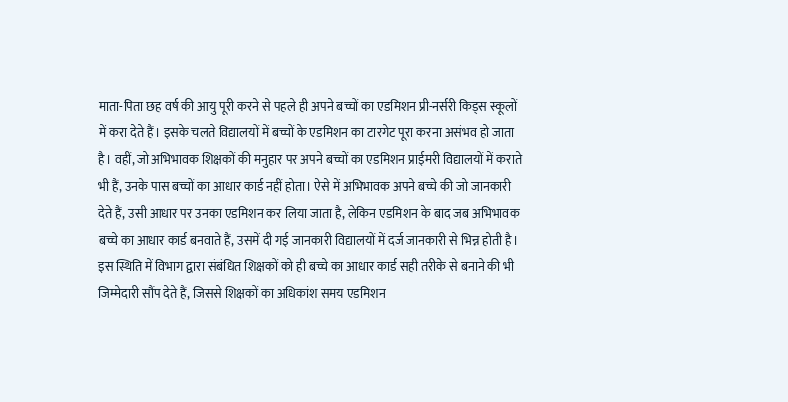माता-पिता छह वर्ष की आयु पूरी करने से पहले ही अपने बच्चों का एडमिशन प्री-नर्सरी किड्स स्कूलों में करा देते हैं। इसके चलते विद्यालयों में बच्चों के एडमिशन का टारगेट पूरा करना असंभव हो जाता है। वहीं, जो अभिभावक शिक्षकों की मनुहार पर अपने बच्चों का एडमिशन प्राईमरी विद्यालयों में कराते भी हैं, उनके पास बच्चों का आधार कार्ड नहीं होता। ऐसे में अभिभावक अपने बच्चे की जो जानकारी देते हैं, उसी आधार पर उनका एडमिशन कर लिया जाता है, लेकिन एडमिशन के बाद जब अभिभावक बच्चे का आधार कार्ड बनवाते हैं, उसमें दी गई जानकारी विद्यालयों में दर्ज जानकारी से भिन्न होती है।
इस स्थिति में विभाग द्वारा संबंधित शिक्षकों को ही बच्चे का आधार कार्ड सही तरीके से बनाने की भी जिम्मेदारी सौंप देते हैं, जिससे शिक्षकों का अधिकांश समय एडमिशन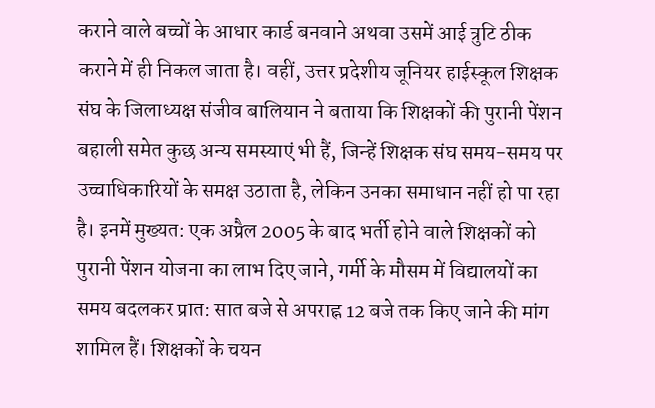कराने वाले बच्चों के आधार कार्ड बनवाने अथवा उसमें आई त्रुटि ठीक कराने में ही निकल जाता है। वहीं, उत्तर प्रदेशीय जूनियर हाईस्कूल शिक्षक संघ के जिलाध्यक्ष संजीव बालियान ने बताया कि शिक्षकों की पुरानी पेंशन बहाली समेत कुछ अन्य समस्याएं भी हैं, जिन्हें शिक्षक संघ समय-समय पर उच्चाधिकारियों के समक्ष उठाता है, लेकिन उनका समाधान नहीं हो पा रहा है। इनमें मुख्यत: एक अप्रैल 2005 के बाद भर्ती होने वाले शिक्षकों को पुरानी पेंशन योजना का लाभ दिए जाने, गर्मी के मौसम में विद्यालयों का समय बदलकर प्रात: सात बजे से अपराह्न 12 बजे तक किए जाने की मांग शामिल हैं। शिक्षकों के चयन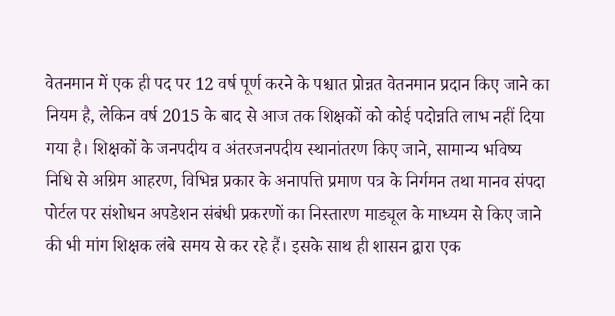वेतनमान में एक ही पद पर 12 वर्ष पूर्ण करने के पश्चात प्रोन्नत वेतनमान प्रदान किए जाने का नियम है, लेकिन वर्ष 2015 के बाद से आज तक शिक्षकों को कोई पदोन्नति लाभ नहीं दिया गया है। शिक्षकों के जनपदीय व अंतरजनपदीय स्थानांतरण किए जाने, सामान्य भविष्य निधि से अग्रिम आहरण, विभिन्न प्रकार के अनापत्ति प्रमाण पत्र के निर्गमन तथा मानव संपदा पोर्टल पर संशोधन अपडेशन संबंधी प्रकरणों का निस्तारण माड्यूल के माध्यम से किए जाने की भी मांग शिक्षक लंबे समय से कर रहे हैं। इसके साथ ही शासन द्वारा एक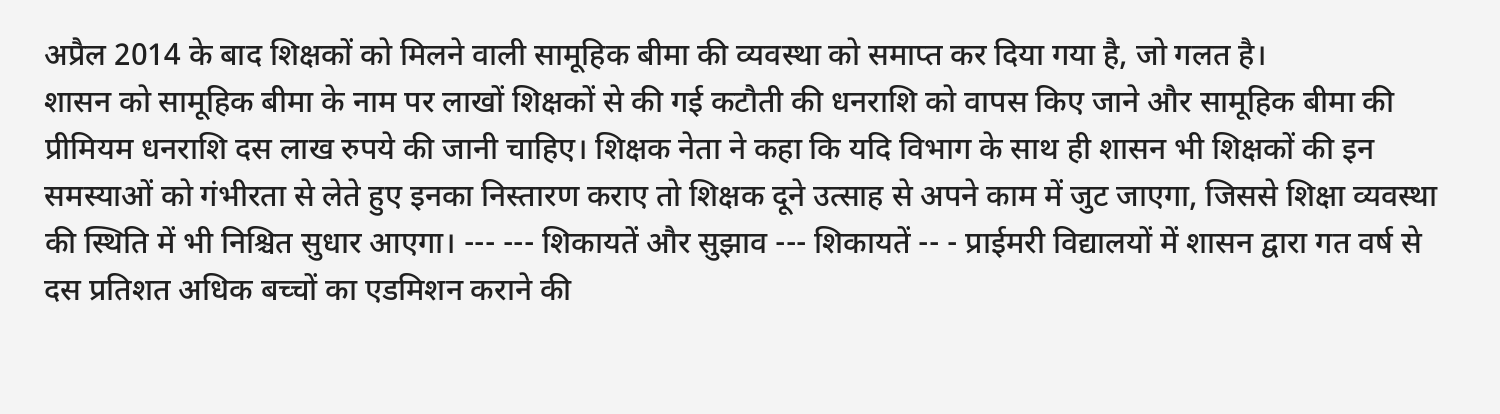अप्रैल 2014 के बाद शिक्षकों को मिलने वाली सामूहिक बीमा की व्यवस्था को समाप्त कर दिया गया है, जो गलत है।
शासन को सामूहिक बीमा के नाम पर लाखों शिक्षकों से की गई कटौती की धनराशि को वापस किए जाने और सामूहिक बीमा की प्रीमियम धनराशि दस लाख रुपये की जानी चाहिए। शिक्षक नेता ने कहा कि यदि विभाग के साथ ही शासन भी शिक्षकों की इन समस्याओं को गंभीरता से लेते हुए इनका निस्तारण कराए तो शिक्षक दूने उत्साह से अपने काम में जुट जाएगा, जिससे शिक्षा व्यवस्था की स्थिति में भी निश्चित सुधार आएगा। --- --- शिकायतें और सुझाव --- शिकायतें -- - प्राईमरी विद्यालयों में शासन द्वारा गत वर्ष से दस प्रतिशत अधिक बच्चों का एडमिशन कराने की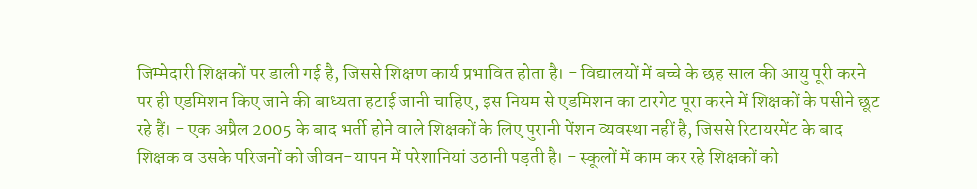जिम्मेदारी शिक्षकों पर डाली गई है, जिससे शिक्षण कार्य प्रभावित होता है। - विद्यालयों में बच्चे के छह साल की आयु पूरी करने पर ही एडमिशन किए जाने की बाध्यता हटाई जानी चाहिए, इस नियम से एडमिशन का टारगेट पूरा करने में शिक्षकों के पसीने छूट रहे हैं। - एक अप्रैल 2005 के बाद भर्ती होने वाले शिक्षकों के लिए पुरानी पेंशन व्यवस्था नहीं है, जिससे रिटायरमेंट के बाद शिक्षक व उसके परिजनों को जीवन-यापन में परेशानियां उठानी पड़ती है। - स्कूलों में काम कर रहे शिक्षकों को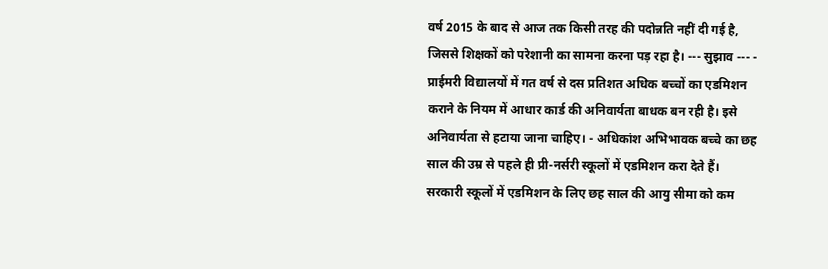वर्ष 2015 के बाद से आज तक किसी तरह की पदोन्नति नहीं दी गई है, जिससे शिक्षकों को परेशानी का सामना करना पड़ रहा है। --- सुझाव --- - प्राईमरी विद्यालयों में गत वर्ष से दस प्रतिशत अधिक बच्चों का एडमिशन कराने के नियम में आधार कार्ड की अनिवार्यता बाधक बन रही है। इसे अनिवार्यता से हटाया जाना चाहिए। - अधिकांश अभिभावक बच्चे का छह साल की उम्र से पहले ही प्री-नर्सरी स्कूलों में एडमिशन करा देते हैं। सरकारी स्कूलों में एडमिशन के लिए छह साल की आयु सीमा को कम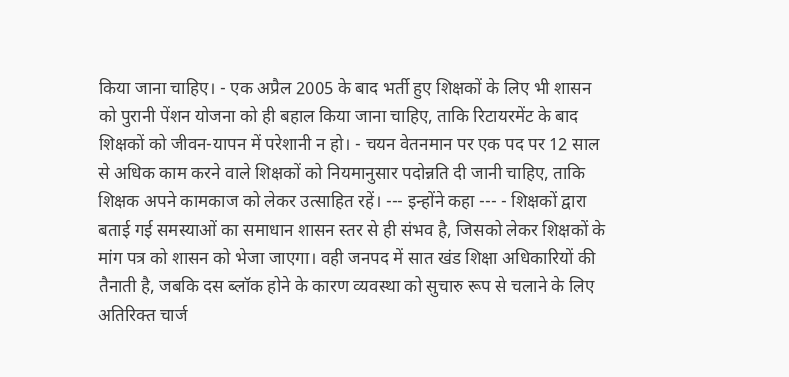किया जाना चाहिए। - एक अप्रैल 2005 के बाद भर्ती हुए शिक्षकों के लिए भी शासन को पुरानी पेंशन योजना को ही बहाल किया जाना चाहिए, ताकि रिटायरमेंट के बाद शिक्षकों को जीवन-यापन में परेशानी न हो। - चयन वेतनमान पर एक पद पर 12 साल से अधिक काम करने वाले शिक्षकों को नियमानुसार पदोन्नति दी जानी चाहिए, ताकि शिक्षक अपने कामकाज को लेकर उत्साहित रहें। --- इन्होंने कहा --- - शिक्षकों द्वारा बताई गई समस्याओं का समाधान शासन स्तर से ही संभव है, जिसको लेकर शिक्षकों के मांग पत्र को शासन को भेजा जाएगा। वही जनपद में सात खंड शिक्षा अधिकारियों की तैनाती है, जबकि दस ब्लॉक होने के कारण व्यवस्था को सुचारु रूप से चलाने के लिए अतिरिक्त चार्ज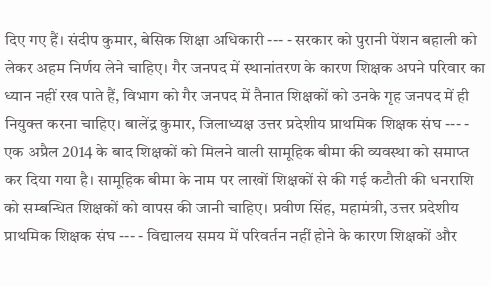दिए गए हैं। संदीप कुमार, बेसिक शिक्षा अधिकारी --- - सरकार को पुरानी पेंशन बहाली को लेकर अहम निर्णय लेने चाहिए। गैर जनपद में स्थानांतरण के कारण शिक्षक अपने परिवार का ध्यान नहीं रख पाते हैं, विभाग को गैर जनपद में तैनात शिक्षकों को उनके गृह जनपद में ही नियुक्त करना चाहिए। बालेंद्र कुमार, जिलाध्यक्ष उत्तर प्रदेशीय प्राथमिक शिक्षक संघ --- - एक अप्रैल 2014 के बाद शिक्षकों को मिलने वाली सामूहिक बीमा की व्यवस्था को समाप्त कर दिया गया है। सामूहिक बीमा के नाम पर लाखों शिक्षकों से की गई कटौती की धनराशि को सम्बन्धित शिक्षकों को वापस की जानी चाहिए। प्रवीण सिंह, महामंत्री, उत्तर प्रदेशीय प्राथमिक शिक्षक संघ --- - विद्यालय समय में परिवर्तन नहीं होने के कारण शिक्षकों और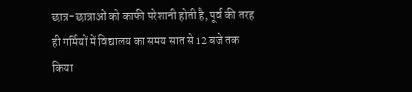छात्र-छात्राओं को काफी परेशानी होती है, पूर्व की तरह ही गर्मियों में विद्यालय का समय सात से 12 बजे तक किया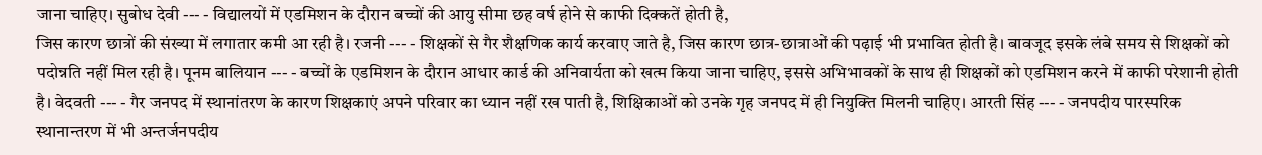जाना चाहिए। सुबोध देवी --- - विद्यालयों में एडमिशन के दौरान बच्चों की आयु सीमा छह वर्ष होने से काफी दिक्कतें होती है,
जिस कारण छात्रों की संख्या में लगातार कमी आ रही है। रजनी --- - शिक्षकों से गैर शैक्षणिक कार्य करवाए जाते है, जिस कारण छात्र-छात्राओं की पढ़ाई भी प्रभावित होती है। बावजूद इसके लंबे समय से शिक्षकों को पदोन्नति नहीं मिल रही है। पूनम बालियान --- - बच्चों के एडमिशन के दौरान आधार कार्ड की अनिवार्यता को खत्म किया जाना चाहिए, इससे अभिभावकों के साथ ही शिक्षकों को एडमिशन करने में काफी परेशानी होती है। वेदवती --- - गैर जनपद में स्थानांतरण के कारण शिक्षकाएं अपने परिवार का ध्यान नहीं रख पाती है, शिक्षिकाओं को उनके गृह जनपद में ही नियुक्ति मिलनी चाहिए। आरती सिंह --- - जनपदीय पारस्परिक स्थानान्तरण में भी अन्तर्जनपदीय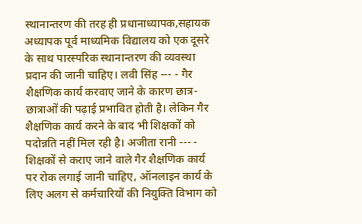स्थानान्तरण की तरह ही प्रधानाध्यापक,सहायक अध्यापक पूर्व माध्यमिक विद्यालय को एक दूसरे के साथ पारस्परिक स्थानान्तरण की व्यवस्था प्रदान की जानी चाहिए। लवी सिंह --- - गैर शैक्षणिक कार्य करवाए जाने के कारण छात्र-छात्राओं की पढ़ाई प्रभावित होती है। लेकिन गैर शैक्षणिक कार्य करने के बाद भी शिक्षकों को पदोन्नति नहीं मिल रही है। अजीता रानी --- - शिक्षकों से कराए जाने वाले गैर शैक्षणिक कार्य पर रोक लगाई जानी चाहिए, ऑनलाइन कार्य के लिए अलग से कर्मचारियों की नियुक्ति विभाग को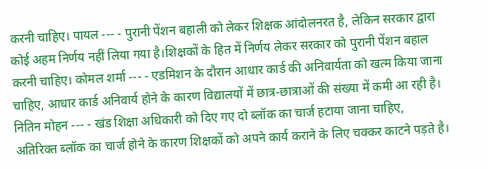करनी चाहिए। पायल --- - पुरानी पेंशन बहाली को लेकर शिक्षक आंदोलनरत है, लेकिन सरकार द्वारा कोई अहम निर्णय नहीं लिया गया है।शिक्षकों के हित में निर्णय लेकर सरकार को पुरानी पेंशन बहाल करनी चाहिए। कोमल शर्मा --- - एडमिशन के दौरान आधार कार्ड की अनिवार्यता को खत्म किया जाना चाहिए, आधार कार्ड अनिवार्य होने के कारण विद्यालयों में छात्र-छात्राओं की संख्या में कमी आ रही है। नितिन मोहन --- - खंड शिक्षा अधिकारी को दिए गए दो ब्लॉक का चार्ज हटाया जाना चाहिए,
अतिरिक्त ब्लॉक का चार्ज होने के कारण शिक्षकों को अपने कार्य कराने के लिए चक्कर काटने पड़ते है।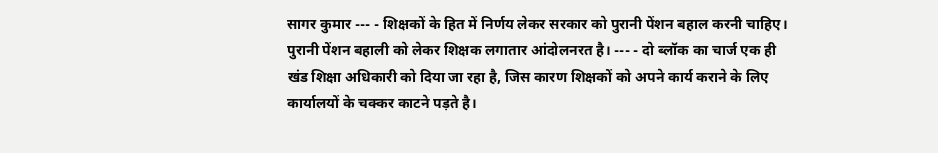सागर कुमार --- - शिक्षकों के हित में निर्णय लेकर सरकार को पुरानी पेंशन बहाल करनी चाहिए। पुरानी पेंशन बहाली को लेकर शिक्षक लगातार आंदोलनरत है। --- - दो ब्लॉक का चार्ज एक ही खंड शिक्षा अधिकारी को दिया जा रहा है, जिस कारण शिक्षकों को अपने कार्य कराने के लिए कार्यालयों के चक्कर काटने पड़ते है।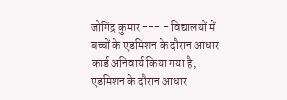जोगिंद्र कुमार --- - विद्यालयों में बच्चों के एडमिशन के दौरान आधार कार्ड अनिवार्य किया गया है, एडमिशन के दौरान आधार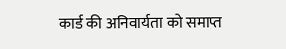कार्ड की अनिवार्यता को समाप्त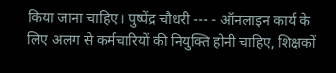किया जाना चाहिए। पुष्पेंद्र चौधरी --- - ऑनलाइन कार्य के लिए अलग से कर्मचारियों की नियुक्ति होनी चाहिए, शिक्षकों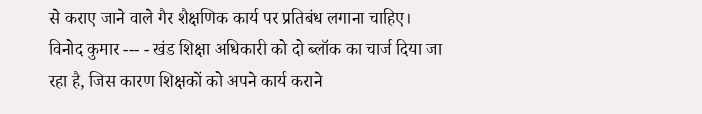से कराए जाने वाले गैर शैक्षणिक कार्य पर प्रतिबंध लगाना चाहिए। विनोद कुमार --- - खंड शिक्षा अधिकारी को दो ब्लॉक का चार्ज दिया जा रहा है, जिस कारण शिक्षकों को अपने कार्य कराने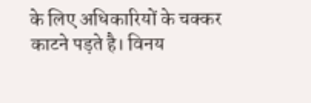के लिए अधिकारियों के चक्कर काटने पड़ते है। विनय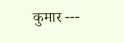कुमार ---